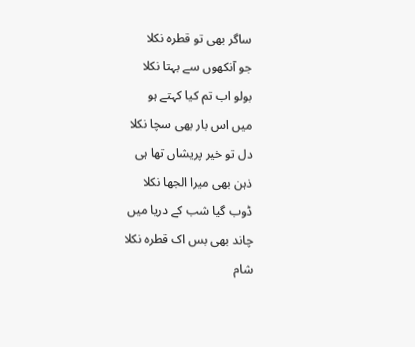ساگر بھی تو قطرہ نکلا
جو آنکھوں سے بہتا نکلا
بولو اب تم کیا کہتے ہو
میں اس بار بھی سچا نکلا
دل تو خیر پریشاں تھا ہی
ذہن بھی میرا الجھا نکلا
ڈوب گیا شب کے دریا میں
چاند بھی بس اک قطرہ نکلا
شام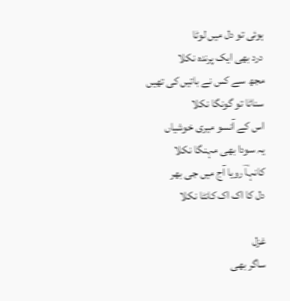ہوئی تو دل میں لوٹا
درد بھی ایک پرندہ نکلا
مجھ سے کس نے باتیں کی تھیں
سناٹا تو گونگا نکلا
اس کے آنسو میری خوشیاں
یہ سودا بھی مہنگا نکلا
کانہاؔ رویا آج میں جی بھر
دل کا اک اک کانٹا نکلا

غزل
ساگر بھی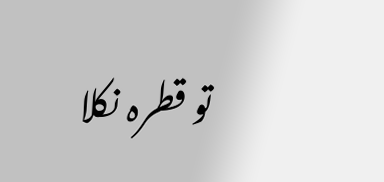تو قطرہ نکلا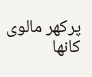پرکھر مالوی کانھا